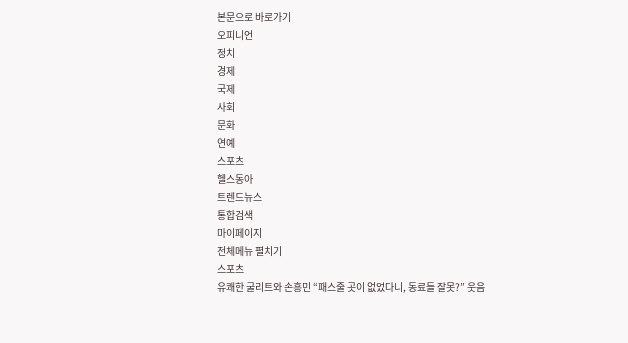본문으로 바로가기
오피니언
정치
경제
국제
사회
문화
연예
스포츠
헬스동아
트렌드뉴스
통합검색
마이페이지
전체메뉴 펼치기
스포츠
유쾌한 굴리트와 손흥민 “패스줄 곳이 없었다니, 동료들 잘못?” 웃음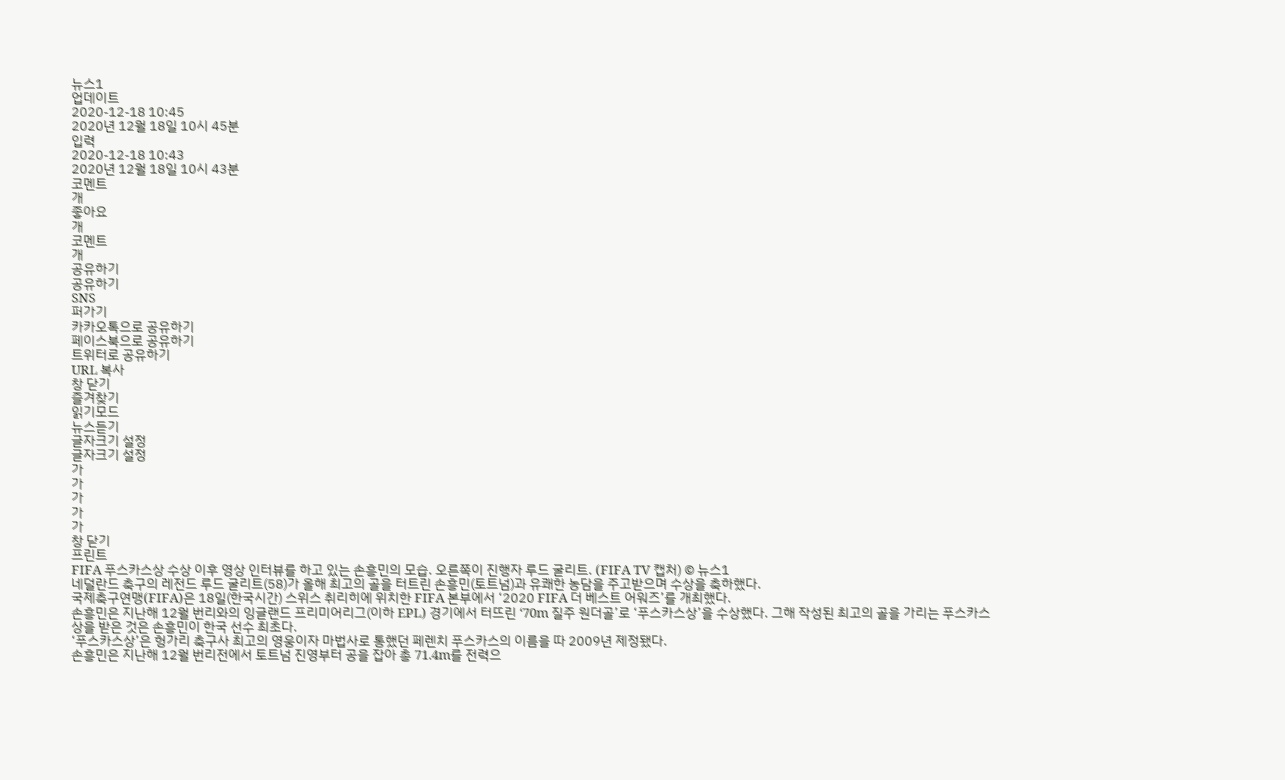뉴스1
업데이트
2020-12-18 10:45
2020년 12월 18일 10시 45분
입력
2020-12-18 10:43
2020년 12월 18일 10시 43분
코멘트
개
좋아요
개
코멘트
개
공유하기
공유하기
SNS
퍼가기
카카오톡으로 공유하기
페이스북으로 공유하기
트위터로 공유하기
URL 복사
창 닫기
즐겨찾기
읽기모드
뉴스듣기
글자크기 설정
글자크기 설정
가
가
가
가
가
창 닫기
프린트
FIFA 푸스카스상 수상 이후 영상 인터뷰를 하고 있는 손흥민의 모습. 오른쪽이 진행자 루드 굴리트. (FIFA TV 캡처) © 뉴스1
네덜란드 축구의 레전드 루드 굴리트(58)가 올해 최고의 골을 터트린 손흥민(토트넘)과 유쾌한 농담을 주고받으며 수상을 축하했다.
국제축구연맹(FIFA)은 18일(한국시간) 스위스 취리히에 위치한 FIFA 본부에서 ‘2020 FIFA 더 베스트 어워즈’를 개최했다.
손흥민은 지난해 12월 번리와의 잉글랜드 프리미어리그(이하 EPL) 경기에서 터뜨린 ‘70m 질주 원더골’로 ‘푸스카스상’을 수상했다. 그해 작성된 최고의 골을 가리는 푸스카스상을 받은 것은 손흥민이 한국 선수 최초다.
‘푸스카스상’은 헝가리 축구사 최고의 영웅이자 마법사로 통했던 페렌치 푸스카스의 이름을 따 2009년 제정됐다.
손흥민은 지난해 12월 번리전에서 토트넘 진영부터 공을 잡아 총 71.4m를 전력으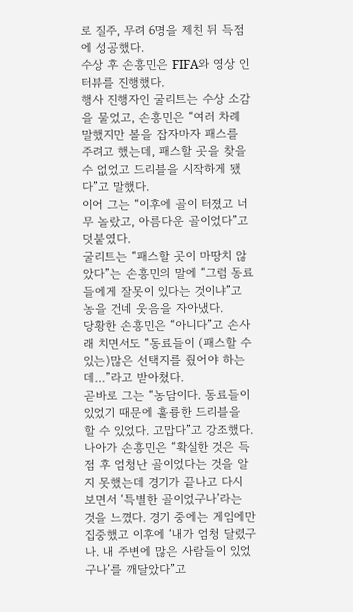로 질주, 무려 6명을 제친 뒤 득점에 성공했다.
수상 후 손흥민은 FIFA와 영상 인터뷰를 진행했다.
행사 진행자인 굴리트는 수상 소감을 물었고, 손흥민은 “여러 차례 말했지만 볼을 잡자마자 패스를 주려고 했는데, 패스할 곳을 찾을 수 없었고 드리블을 시작하게 됐다”고 말했다.
이어 그는 “이후에 골이 터졌고 너무 놀랐고, 아름다운 골이었다”고 덧붙였다.
굴리트는 “패스할 곳이 마땅치 않았다”는 손흥민의 말에 “그럼 동료들에게 잘못이 있다는 것이냐”고 농을 건네 웃음을 자아냈다.
당황한 손흥민은 “아니다”고 손사래 치면서도 “동료들이 (패스할 수 있는)많은 선택지를 줬어야 하는데…”라고 받아쳤다.
곧바로 그는 “농담이다. 동료들이 있었기 때문에 훌륭한 드리블을 할 수 있었다. 고맙다”고 강조했다.
나아가 손흥민은 “확실한 것은 득점 후 엄청난 골이었다는 것을 알지 못했는데 경기가 끝나고 다시 보면서 ‘특별한 골이었구나’라는 것을 느꼈다. 경기 중에는 게임에만 집중했고 이후에 ‘내가 엄청 달렸구나. 내 주변에 많은 사람들이 있었구나’를 깨달았다”고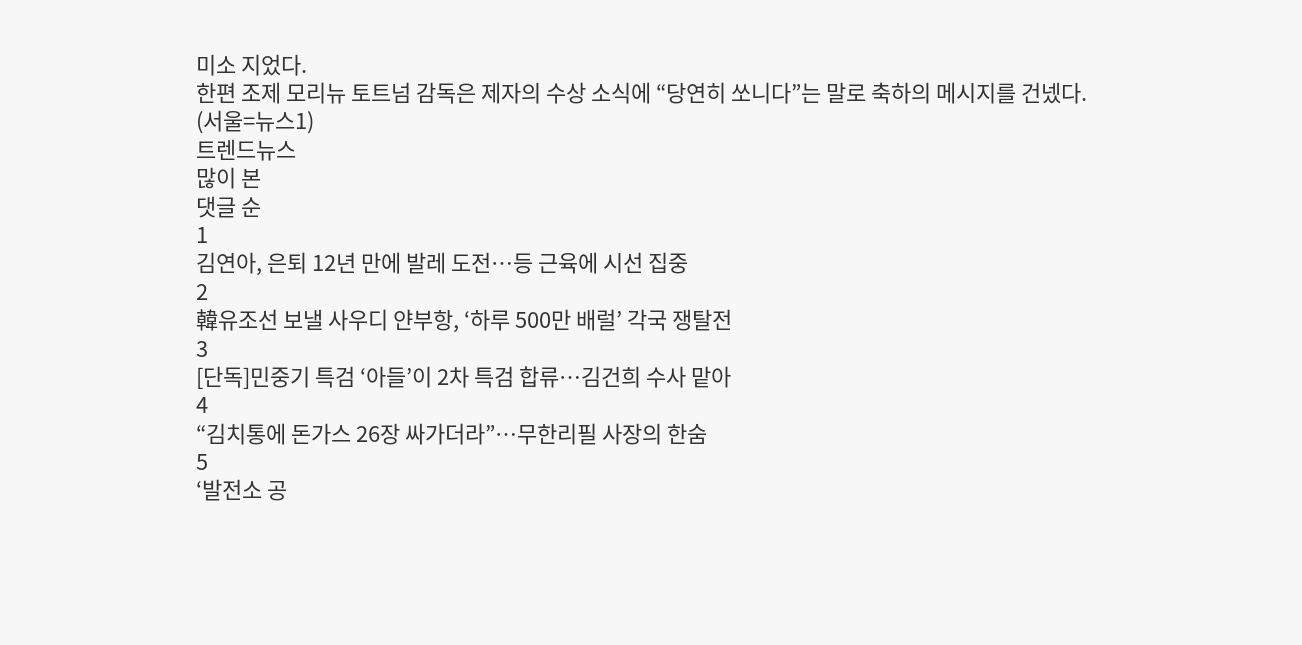미소 지었다.
한편 조제 모리뉴 토트넘 감독은 제자의 수상 소식에 “당연히 쏘니다”는 말로 축하의 메시지를 건넸다.
(서울=뉴스1)
트렌드뉴스
많이 본
댓글 순
1
김연아, 은퇴 12년 만에 발레 도전…등 근육에 시선 집중
2
韓유조선 보낼 사우디 얀부항, ‘하루 500만 배럴’ 각국 쟁탈전
3
[단독]민중기 특검 ‘아들’이 2차 특검 합류…김건희 수사 맡아
4
“김치통에 돈가스 26장 싸가더라”…무한리필 사장의 한숨
5
‘발전소 공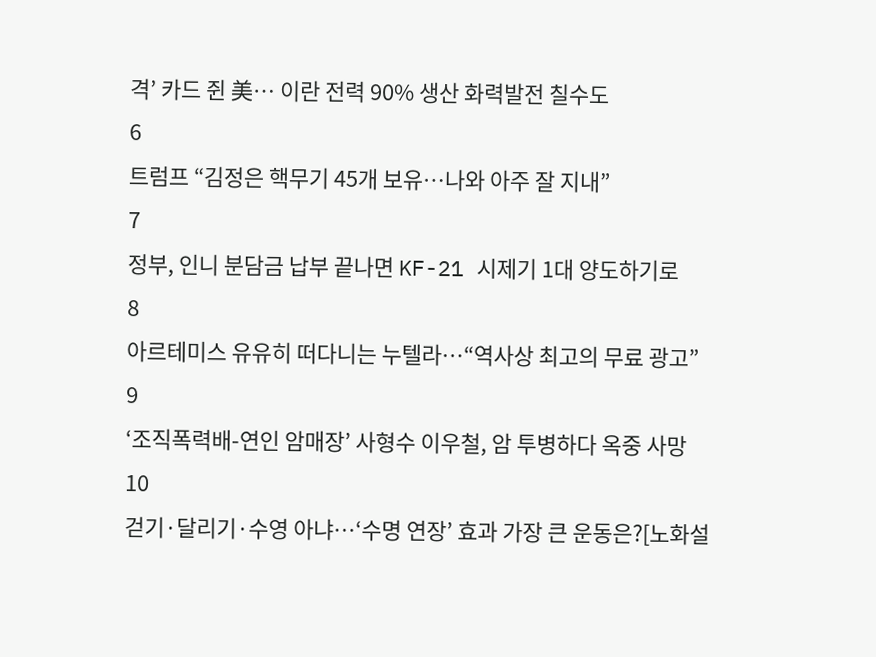격’ 카드 쥔 美… 이란 전력 90% 생산 화력발전 칠수도
6
트럼프 “김정은 핵무기 45개 보유…나와 아주 잘 지내”
7
정부, 인니 분담금 납부 끝나면 KF-21 시제기 1대 양도하기로
8
아르테미스 유유히 떠다니는 누텔라…“역사상 최고의 무료 광고”
9
‘조직폭력배-연인 암매장’ 사형수 이우철, 암 투병하다 옥중 사망
10
걷기·달리기·수영 아냐…‘수명 연장’ 효과 가장 큰 운동은?[노화설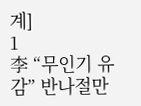계]
1
李 “무인기 유감” 반나절만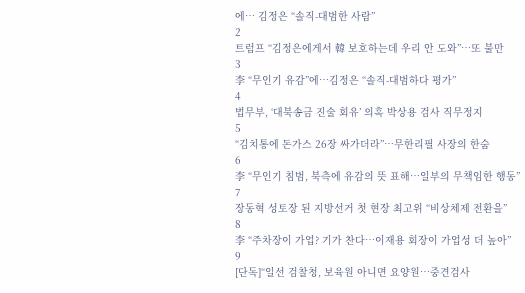에… 김정은 “솔직-대범한 사람”
2
트럼프 “김정은에게서 韓 보호하는데 우리 안 도와”…또 불만
3
李 “무인기 유감”에…김정은 “솔직-대범하다 평가”
4
법무부, ‘대북송금 진술 회유’ 의혹 박상용 검사 직무정지
5
“김치통에 돈가스 26장 싸가더라”…무한리필 사장의 한숨
6
李 “무인기 침범, 북측에 유감의 뜻 표해…일부의 무책임한 행동”
7
장동혁 성토장 된 지방선거 첫 현장 최고위 “비상체제 전환을”
8
李 “주차장이 가업? 기가 찬다…이재용 회장이 가업성 더 높아”
9
[단독]“일선 검찰청, 보육원 아니면 요양원…중견검사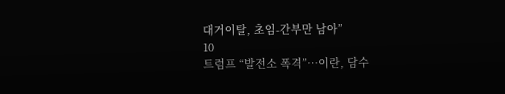대거이탈, 초임-간부만 남아”
10
트럼프 “발전소 폭격”…이란, 담수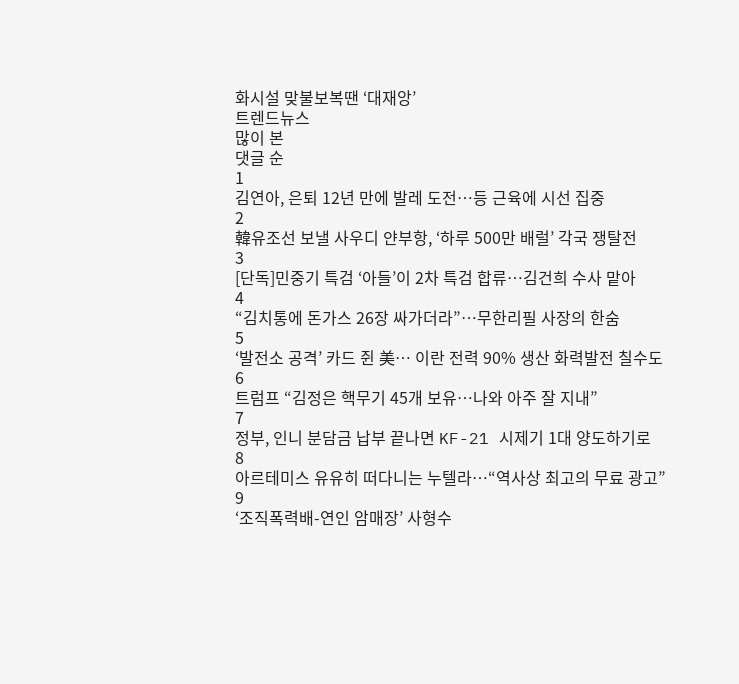화시설 맞불보복땐 ‘대재앙’
트렌드뉴스
많이 본
댓글 순
1
김연아, 은퇴 12년 만에 발레 도전…등 근육에 시선 집중
2
韓유조선 보낼 사우디 얀부항, ‘하루 500만 배럴’ 각국 쟁탈전
3
[단독]민중기 특검 ‘아들’이 2차 특검 합류…김건희 수사 맡아
4
“김치통에 돈가스 26장 싸가더라”…무한리필 사장의 한숨
5
‘발전소 공격’ 카드 쥔 美… 이란 전력 90% 생산 화력발전 칠수도
6
트럼프 “김정은 핵무기 45개 보유…나와 아주 잘 지내”
7
정부, 인니 분담금 납부 끝나면 KF-21 시제기 1대 양도하기로
8
아르테미스 유유히 떠다니는 누텔라…“역사상 최고의 무료 광고”
9
‘조직폭력배-연인 암매장’ 사형수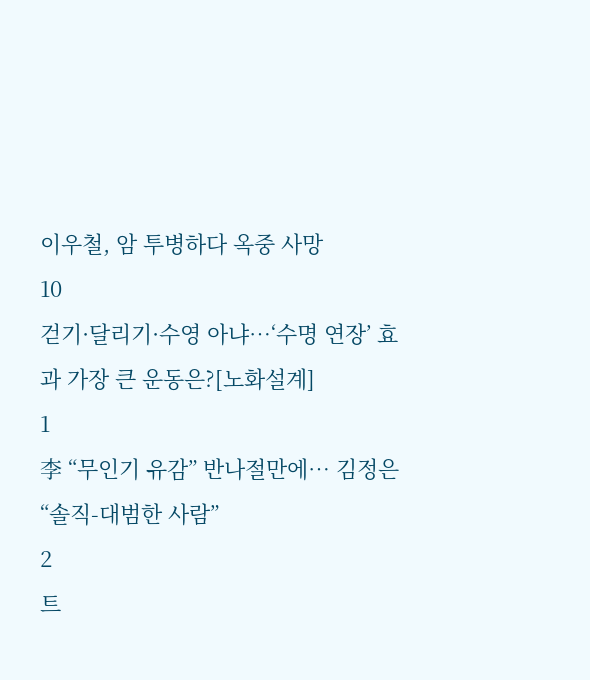이우철, 암 투병하다 옥중 사망
10
걷기·달리기·수영 아냐…‘수명 연장’ 효과 가장 큰 운동은?[노화설계]
1
李 “무인기 유감” 반나절만에… 김정은 “솔직-대범한 사람”
2
트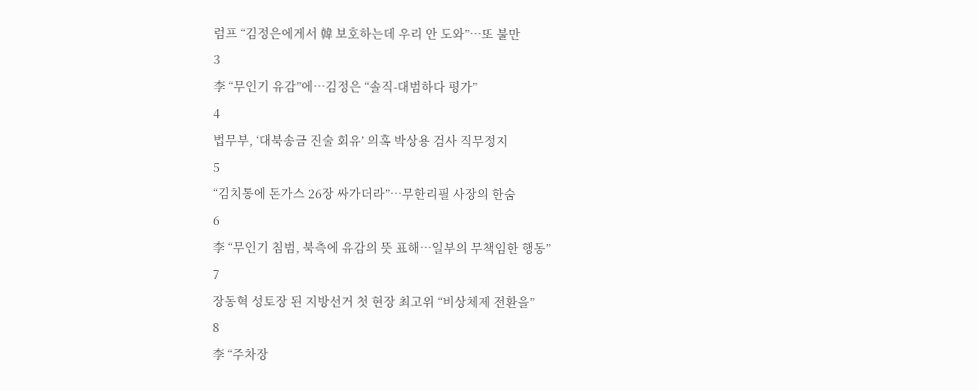럼프 “김정은에게서 韓 보호하는데 우리 안 도와”…또 불만
3
李 “무인기 유감”에…김정은 “솔직-대범하다 평가”
4
법무부, ‘대북송금 진술 회유’ 의혹 박상용 검사 직무정지
5
“김치통에 돈가스 26장 싸가더라”…무한리필 사장의 한숨
6
李 “무인기 침범, 북측에 유감의 뜻 표해…일부의 무책임한 행동”
7
장동혁 성토장 된 지방선거 첫 현장 최고위 “비상체제 전환을”
8
李 “주차장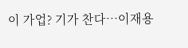이 가업? 기가 찬다…이재용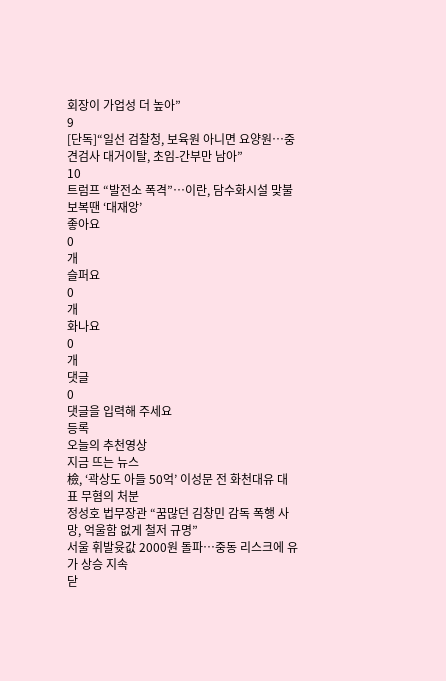회장이 가업성 더 높아”
9
[단독]“일선 검찰청, 보육원 아니면 요양원…중견검사 대거이탈, 초임-간부만 남아”
10
트럼프 “발전소 폭격”…이란, 담수화시설 맞불보복땐 ‘대재앙’
좋아요
0
개
슬퍼요
0
개
화나요
0
개
댓글
0
댓글을 입력해 주세요
등록
오늘의 추천영상
지금 뜨는 뉴스
檢, ‘곽상도 아들 50억’ 이성문 전 화천대유 대표 무혐의 처분
정성호 법무장관 “꿈많던 김창민 감독 폭행 사망, 억울함 없게 철저 규명”
서울 휘발윳값 2000원 돌파…중동 리스크에 유가 상승 지속
닫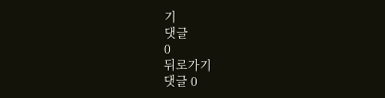기
댓글
0
뒤로가기
댓글 0